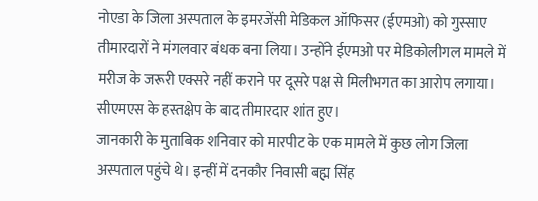नोएडा के जिला अस्पताल के इमरजेंसी मेडिकल ऑफिसर (ईएमओ) को गुस्साए तीमारदारों ने मंगलवार बंधक बना लिया। उन्होंने ईएमओ पर मेडिकोलीगल मामले में मरीज के जरूरी एक्सरे नहीं कराने पर दूसरे पक्ष से मिलीभगत का आरोप लगाया। सीएमएस के हस्तक्षेप के बाद तीमारदार शांत हुए।
जानकारी के मुताबिक शनिवार को मारपीट के एक मामले में कुछ लोग जिला अस्पताल पहुंचे थे। इन्हीं में दनकौर निवासी बह्म सिंह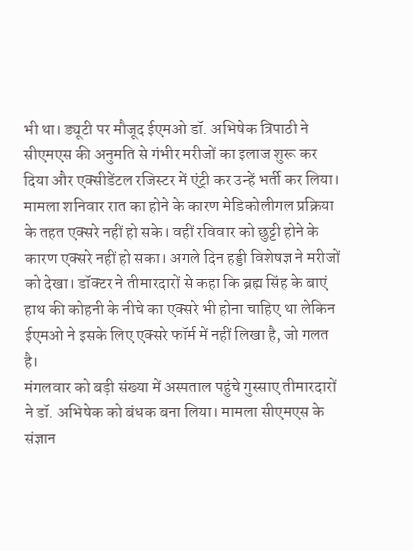भी था। ड्यूटी पर मौजूद ईएमओ डॉ. अभिषेक त्रिपाठी ने सीएमएस की अनुमति से गंभीर मरीजों का इलाज शुरू कर दिया और एक्सीडेंटल रजिस्टर में एंट्री कर उन्हें भर्ती कर लिया।
मामला शनिवार रात का होने के कारण मेडिकोलीगल प्रक्रिया के तहत एक्सरे नहीं हो सके। वहीं रविवार को छुट्टी होने के कारण एक्सरे नहीं हो सका। अगले दिन हड्डी विशेषज्ञ ने मरीजों को देखा। डॉक्टर ने तीमारदारों से कहा कि ब्रह्म सिंह के बाएं हाथ की कोहनी के नीचे का एक्सरे भी होना चाहिए था लेकिन ईएमओ ने इसके लिए एक्सरे फॉर्म में नहीं लिखा है, जो गलत है।
मंगलवार को बड़ी संख्या में अस्पताल पहुंचे गुस्साए तीमारदारों ने डॉ. अभिषेक को बंधक बना लिया। मामला सीएमएस के संज्ञान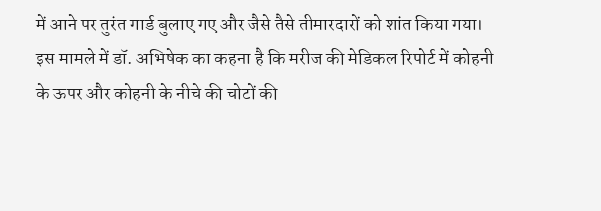में आने पर तुरंत गार्ड बुलाए गए और जैसे तैसे तीमारदारों को शांत किया गया।
इस मामले में डॉ. अभिषेक का कहना है कि मरीज की मेडिकल रिपोर्ट में कोहनी के ऊपर और कोहनी के नीचे की चोटों की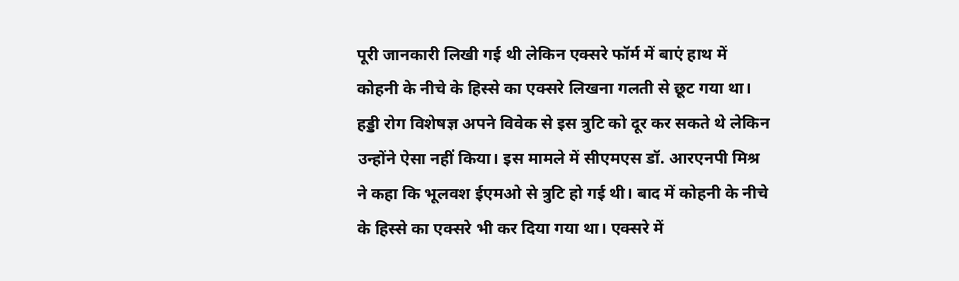पूरी जानकारी लिखी गई थी लेकिन एक्सरे फॉर्म में बाएं हाथ में कोहनी के नीचे के हिस्से का एक्सरे लिखना गलती से छूट गया था।
हड्डी रोग विशेषज्ञ अपने विवेक से इस त्रुटि को दूर कर सकते थे लेकिन उन्होंने ऐसा नहीं किया। इस मामले में सीएमएस डॉ. आरएनपी मिश्र ने कहा कि भूलवश ईएमओ से त्रुटि हो गई थी। बाद में कोहनी के नीचे के हिस्से का एक्सरे भी कर दिया गया था। एक्सरे में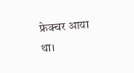फ्रेक्चर आया था।